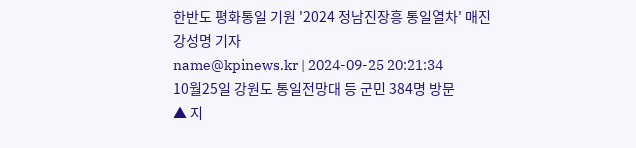한반도 평화통일 기원 '2024 정남진장흥 통일열차' 매진
강성명 기자
name@kpinews.kr | 2024-09-25 20:21:34
10월25일 강원도 통일전망대 등 군민 384명 방문
▲ 지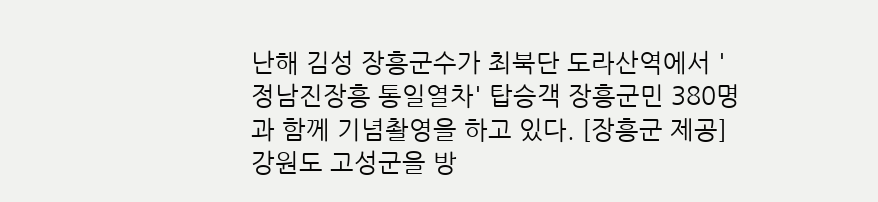난해 김성 장흥군수가 최북단 도라산역에서 '정남진장흥 통일열차' 탑승객 장흥군민 380명과 함께 기념촬영을 하고 있다. [장흥군 제공]
강원도 고성군을 방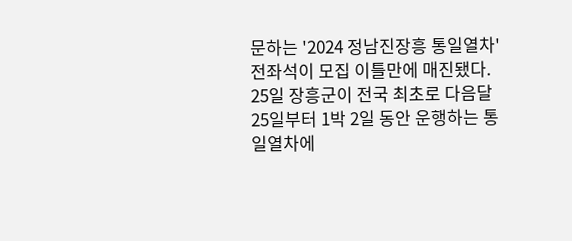문하는 '2024 정남진장흥 통일열차' 전좌석이 모집 이틀만에 매진됐다.
25일 장흥군이 전국 최초로 다음달 25일부터 1박 2일 동안 운행하는 통일열차에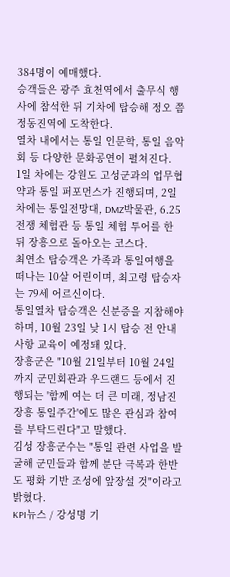384명이 예매했다.
승객들은 광주 효천역에서 출무식 행사에 참석한 뒤 기차에 탑승해 정오 쯤 정동진역에 도착한다.
열차 내에서는 통일 인문학, 통일 음악회 등 다양한 문화공연이 펼쳐진다.
1일 차에는 강원도 고성군과의 업무협약과 통일 퍼포먼스가 진행되며, 2일 차에는 통일전망대, DMZ박물관, 6.25전쟁 체험관 등 통일 체험 투어를 한 뒤 장흥으로 돌아오는 코스다.
최연소 탑승객은 가족과 통일여행을 떠나는 10살 어린이며, 최고령 탑승자는 79세 어르신이다.
통일열차 탑승객은 신분증을 지참해야 하며, 10월 23일 낮 1시 탑승 전 안내사항 교육이 예정돼 있다.
장흥군은 "10월 21일부터 10월 24일까지 군민회관과 우드랜드 등에서 진행되는 '함께 여는 더 큰 미래, 정남진 장흥 통일주간'에도 많은 관심과 참여를 부탁드린다"고 말했다.
김성 장흥군수는 "통일 관련 사업을 발굴해 군민들과 함께 분단 극복과 한반도 평화 기반 조성에 앞장설 것"이라고 밝혔다.
KPI뉴스 / 강성명 기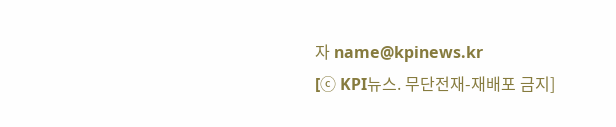자 name@kpinews.kr
[ⓒ KPI뉴스. 무단전재-재배포 금지]